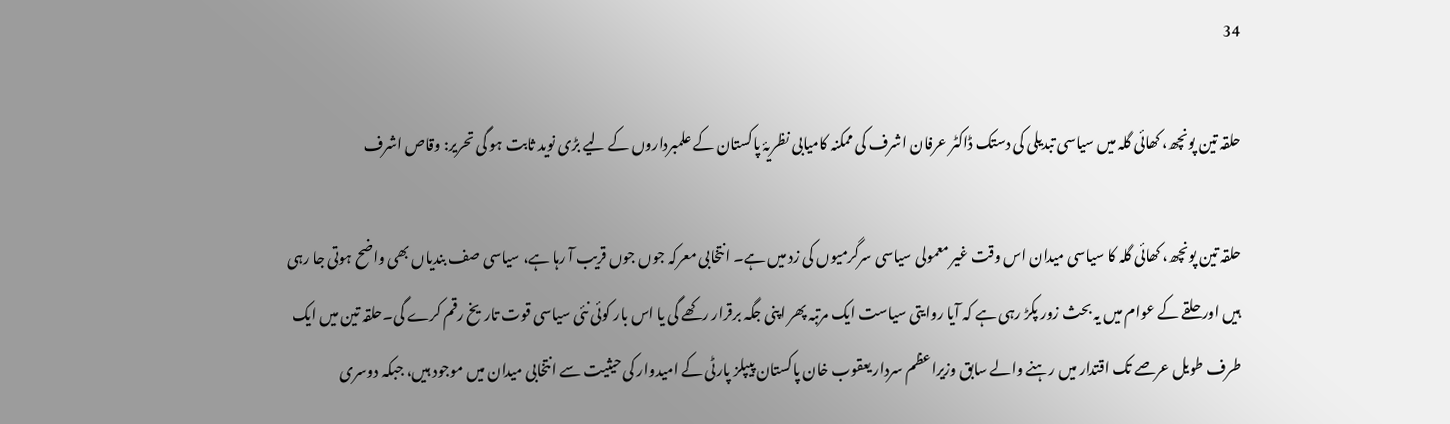34

حلقہ تین پونچھ، کھائی گلہ میں سیاسی تبدیلی کی دستک ڈاکٹر عرفان اشرف کی ممکنہ کامیابی نظریۂ پاکستان کے علمبرداروں کے لیے بڑی نوید ثابت ہو گی تحریر: وقاص اشرف

حلقہ تین پونچھ، کھائی گلہ کا سیاسی میدان اس وقت غیر معمولی سیاسی سرگرمیوں کی زد میں ہے۔ انتخابی معرکہ جوں جوں قریب آ رہا ہے، سیاسی صف بندیاں بھی واضح ہوتی جا رہی ہیں اور حلقے کے عوام میں یہ بحث زور پکڑ رہی ہے کہ آیا روایتی سیاست ایک مرتبہ پھر اپنی جگہ برقرار رکھے گی یا اس بار کوئی نئی سیاسی قوت تاریخ رقم کرے گی۔حلقہ تین میں ایک طرف طویل عرصے تک اقتدار میں رہنے والے سابق وزیراعظم سردار یعقوب خان پاکستان پیپلز پارٹی کے امیدوار کی حیثیت سے انتخابی میدان میں موجود ہیں، جبکہ دوسری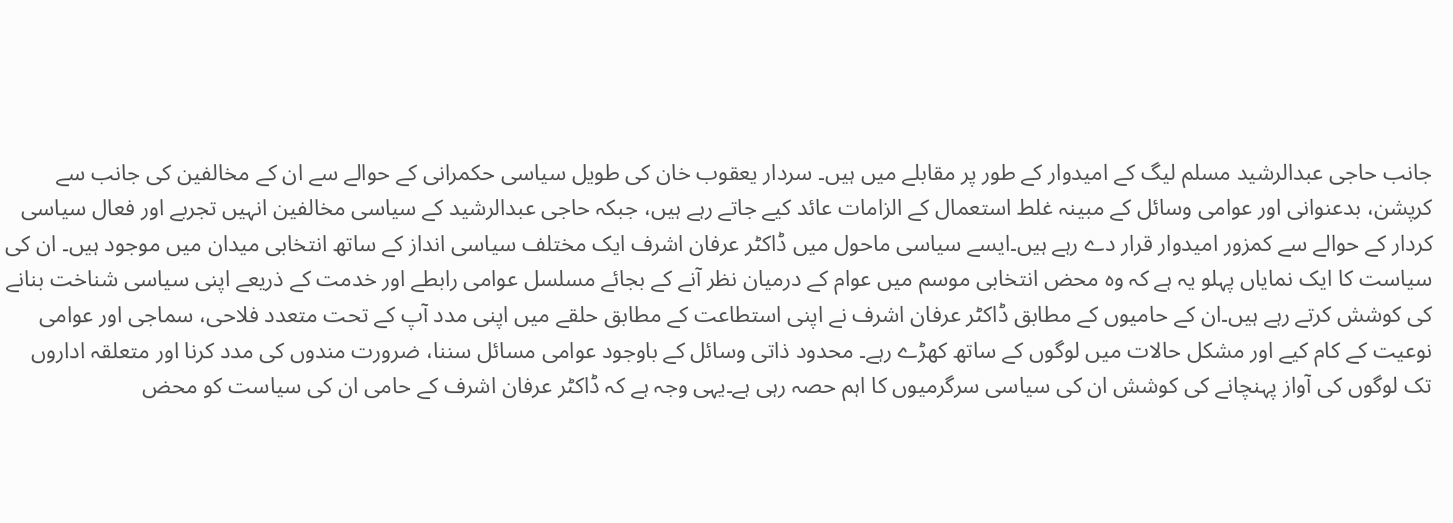جانب حاجی عبدالرشید مسلم لیگ کے امیدوار کے طور پر مقابلے میں ہیں۔ سردار یعقوب خان کی طویل سیاسی حکمرانی کے حوالے سے ان کے مخالفین کی جانب سے کرپشن، بدعنوانی اور عوامی وسائل کے مبینہ غلط استعمال کے الزامات عائد کیے جاتے رہے ہیں، جبکہ حاجی عبدالرشید کے سیاسی مخالفین انہیں تجربے اور فعال سیاسی کردار کے حوالے سے کمزور امیدوار قرار دے رہے ہیں۔ایسے سیاسی ماحول میں ڈاکٹر عرفان اشرف ایک مختلف سیاسی انداز کے ساتھ انتخابی میدان میں موجود ہیں۔ ان کی سیاست کا ایک نمایاں پہلو یہ ہے کہ وہ محض انتخابی موسم میں عوام کے درمیان نظر آنے کے بجائے مسلسل عوامی رابطے اور خدمت کے ذریعے اپنی سیاسی شناخت بنانے کی کوشش کرتے رہے ہیں۔ان کے حامیوں کے مطابق ڈاکٹر عرفان اشرف نے اپنی استطاعت کے مطابق حلقے میں اپنی مدد آپ کے تحت متعدد فلاحی، سماجی اور عوامی نوعیت کے کام کیے اور مشکل حالات میں لوگوں کے ساتھ کھڑے رہے۔ محدود ذاتی وسائل کے باوجود عوامی مسائل سننا، ضرورت مندوں کی مدد کرنا اور متعلقہ اداروں تک لوگوں کی آواز پہنچانے کی کوشش ان کی سیاسی سرگرمیوں کا اہم حصہ رہی ہے۔یہی وجہ ہے کہ ڈاکٹر عرفان اشرف کے حامی ان کی سیاست کو محض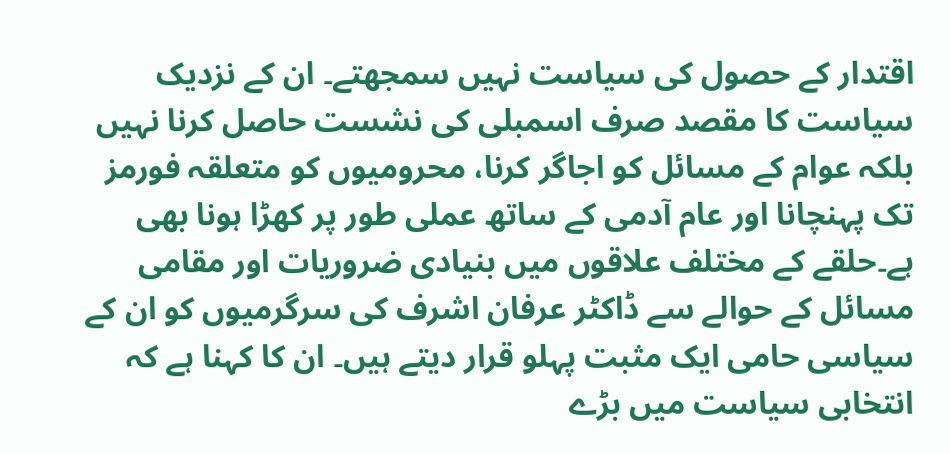اقتدار کے حصول کی سیاست نہیں سمجھتے۔ ان کے نزدیک سیاست کا مقصد صرف اسمبلی کی نشست حاصل کرنا نہیں بلکہ عوام کے مسائل کو اجاگر کرنا، محرومیوں کو متعلقہ فورمز تک پہنچانا اور عام آدمی کے ساتھ عملی طور پر کھڑا ہونا بھی ہے۔حلقے کے مختلف علاقوں میں بنیادی ضروریات اور مقامی مسائل کے حوالے سے ڈاکٹر عرفان اشرف کی سرگرمیوں کو ان کے سیاسی حامی ایک مثبت پہلو قرار دیتے ہیں۔ ان کا کہنا ہے کہ انتخابی سیاست میں بڑے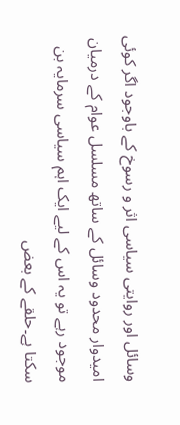وسائل اور روایتی سیاسی اثر و رسوخ کے باوجود اگر کوئی امیدوار محدود وسائل کے ساتھ مسلسل عوام کے درمیان موجود رہے تو یہ اس کے لیے ایک اہم سیاسی سرمایہ بن سکتا ہے۔حلقے کے بعض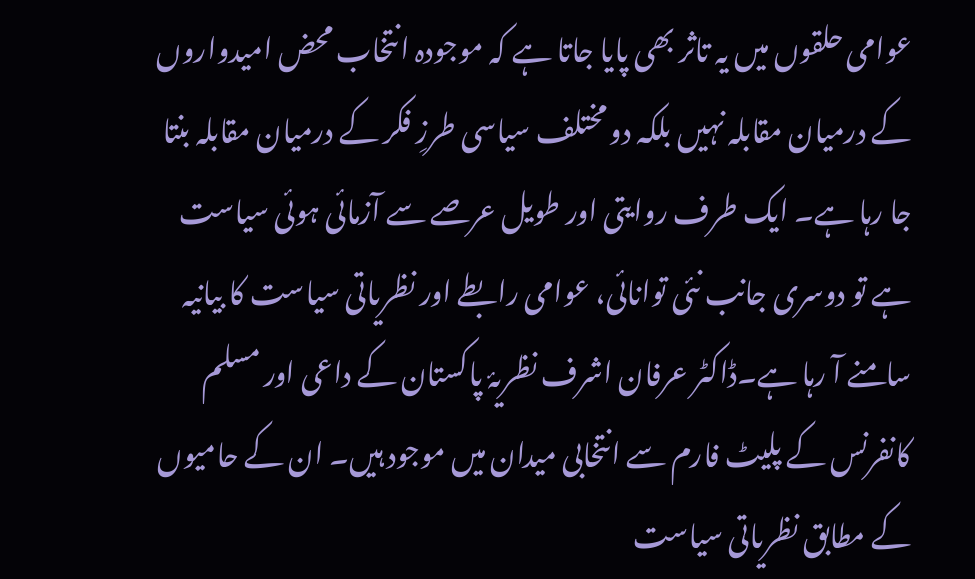عوامی حلقوں میں یہ تاثر بھی پایا جاتا ہے کہ موجودہ انتخاب محض امیدواروں کے درمیان مقابلہ نہیں بلکہ دو مختلف سیاسی طرزِ فکر کے درمیان مقابلہ بنتا جا رہا ہے۔ ایک طرف روایتی اور طویل عرصے سے آزمائی ہوئی سیاست ہے تو دوسری جانب نئی توانائی، عوامی رابطے اور نظریاتی سیاست کا بیانیہ سامنے آ رہا ہے۔ڈاکٹر عرفان اشرف نظریۂ پاکستان کے داعی اور مسلم کانفرنس کے پلیٹ فارم سے انتخابی میدان میں موجود ہیں۔ ان کے حامیوں کے مطابق نظریاتی سیاست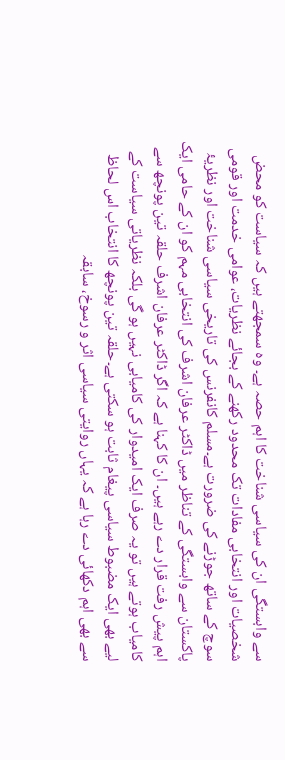سے وابستگی ان کی سیاسی شناخت کا اہم حصہ ہے۔ وہ سمجھتے ہیں کہ سیاست کو محض شخصیات اور انتخابی مفادات تک محدود رکھنے کے بجائے نظریات، عوامی خدمت اور قومی سوچ کے ساتھ جوڑنے کی ضرورت ہے۔مسلم کانفرنس کی تاریخی سیاسی شناخت اور نظریۂ پاکستان سے وابستگی کے تناظر میں ڈاکٹر عرفان اشرف کی انتخابی مہم کو ان کے حامی ایک اہم پیش رفت قرار دے رہے ہیں۔ ان کا کہنا ہے کہ اگر ڈاکٹر عرفان اشرف حلقہ تین پونچھ سے کامیاب ہوتے ہیں تو یہ صرف ایک امیدوار کی کامیابی نہیں ہو گی بلکہ نظریاتی سیاست کے لیے بھی ایک مضبوط سیاسی پیغام ثابت ہو سکتی ہے۔حلقہ تین پونچھ کا انتخاب اس لحاظ سے بھی اہم دکھائی دے رہا ہے کہ یہاں روایتی سیاسی اثر و رسوخ، سابقہ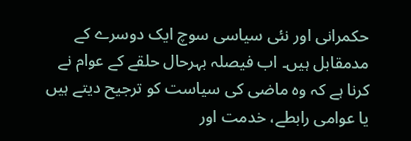حکمرانی اور نئی سیاسی سوچ ایک دوسرے کے مدمقابل ہیں۔ اب فیصلہ بہرحال حلقے کے عوام نے کرنا ہے کہ وہ ماضی کی سیاست کو ترجیح دیتے ہیں یا عوامی رابطے، خدمت اور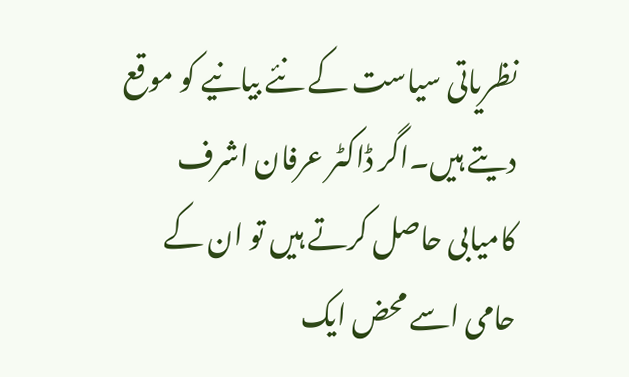نظریاتی سیاست کے نئے بیانیے کو موقع دیتے ہیں۔اگر ڈاکٹر عرفان اشرف کامیابی حاصل کرتے ہیں تو ان کے حامی اسے محض ایک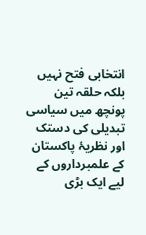انتخابی فتح نہیں بلکہ حلقہ تین پونچھ میں سیاسی تبدیلی کی دستک اور نظریۂ پاکستان کے علمبرداروں کے لیے ایک بڑی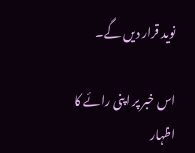نوید قرار دیں گے۔

اس خبر پر اپنی رائے کا اظہار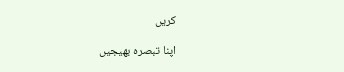کریں

اپنا تبصرہ بھیجیں